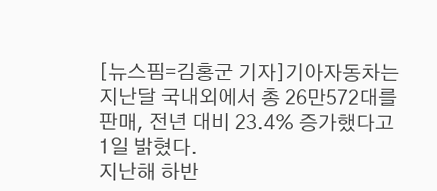[뉴스핌=김홍군 기자]기아자동차는 지난달 국내외에서 총 26만572대를 판매, 전년 대비 23.4% 증가했다고 1일 밝혔다.
지난해 하반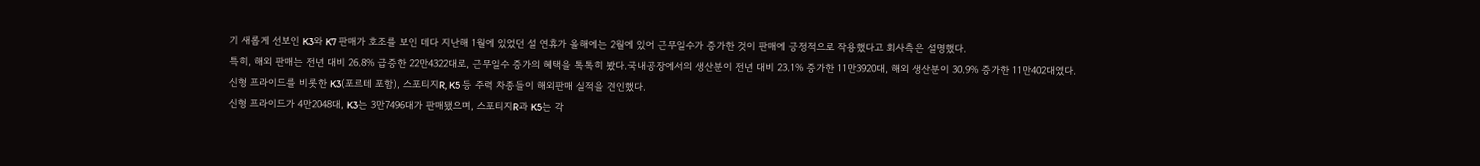기 새롭게 선보인 K3와 K7 판매가 호조를 보인 데다 지난해 1월에 있었던 설 연휴가 올해에는 2월에 있어 근무일수가 증가한 것이 판매에 긍정적으로 작용했다고 회사측은 설명했다.
특히, 해외 판매는 전년 대비 26.8% 급증한 22만4322대로, 근무일수 증가의 혜택을 톡톡히 봤다.국내공장에서의 생산분이 전년 대비 23.1% 증가한 11만3920대, 해외 생산분이 30.9% 증가한 11만402대였다.
신형 프라이드를 비롯한 K3(포르테 포함), 스포티지R, K5 등 주력 차종들이 해외판매 실적을 견인했다.
신형 프라이드가 4만2048대, K3는 3만7496대가 판매됐으며, 스포티지R과 K5는 각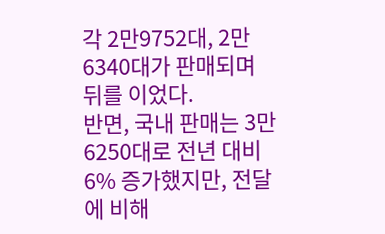각 2만9752대, 2만6340대가 판매되며 뒤를 이었다.
반면, 국내 판매는 3만6250대로 전년 대비 6% 증가했지만, 전달에 비해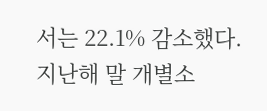서는 22.1% 감소했다. 지난해 말 개별소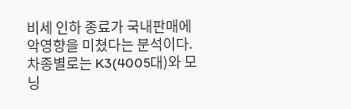비세 인하 종료가 국내판매에 악영향을 미쳤다는 분석이다.
차종별로는 K3(4005대)와 모닝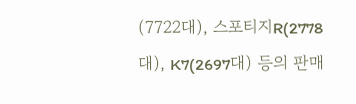(7722대), 스포티지R(2778대), K7(2697대) 등의 판매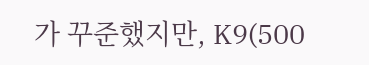가 꾸준했지만, K9(500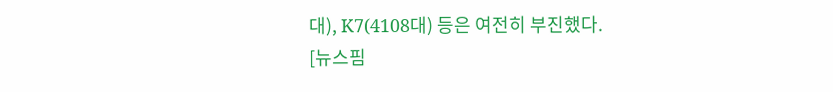대), K7(4108대) 등은 여전히 부진했다.
[뉴스핌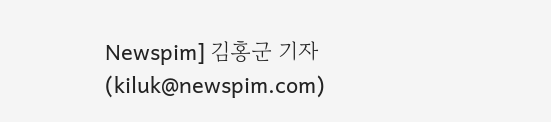Newspim] 김홍군 기자 (kiluk@newspim.com)